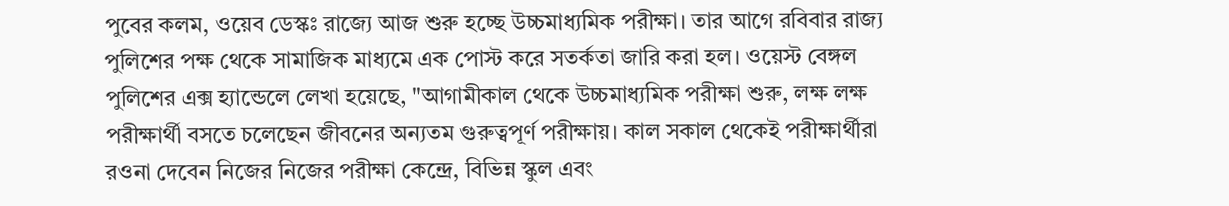পুবের কলম, ওয়েব ডেস্কঃ রাজ্যে আজ শুরু হচ্ছে উচ্চমাধ্যমিক পরীক্ষা। তার আগে রবিবার রাজ্য পুলিশের পক্ষ থেকে সামাজিক মাধ্যমে এক পোস্ট করে সতর্কতা জারি করা হল। ওয়েস্ট বেঙ্গল পুলিশের এক্স হ্যান্ডেলে লেখা হয়েছে, "আগামীকাল থেকে উচ্চমাধ্যমিক পরীক্ষা শুরু, লক্ষ লক্ষ পরীক্ষার্থী বসতে চলেছেন জীবনের অন্যতম গুরুত্বপূর্ণ পরীক্ষায়। কাল সকাল থেকেই পরীক্ষার্থীরা রওনা দেবেন নিজের নিজের পরীক্ষা কেন্দ্রে, বিভিন্ন স্কুল এবং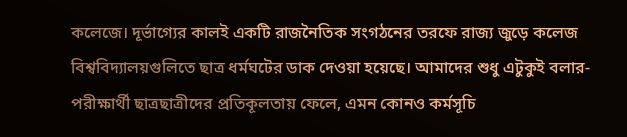কলেজে। দূর্ভাগ্যের কালই একটি রাজনৈতিক সংগঠনের তরফে রাজ্য জুড়ে কলেজ বিশ্ববিদ্যালয়গুলিতে ছাত্র ধর্মঘটের ডাক দেওয়া হয়েছে। আমাদের শুধু এটুকুই বলার-পরীক্ষার্থী ছাত্রছাত্রীদের প্রতিকূলতায় ফেলে, এমন কোনও কর্মসূচি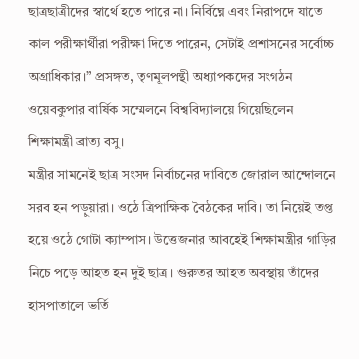ছাত্রছাত্রীদের স্বার্থে হতে পারে না। নির্বিঘ্নে এবং নিরাপদে যাতে কাল পরীক্ষার্থীরা পরীক্ষা দিতে পারেন, সেটাই প্রশাসনের সর্বোচ্চ অগ্রাধিকার।” প্রসঙ্গত, তৃণমূলপন্থী অধ্যাপকদের সংগঠন ওয়েবকুপার বার্ষিক সম্মেলনে বিশ্ববিদ্যালয়ে গিয়েছিলেন শিক্ষামন্ত্রী ব্রাত্য বসু।
মন্ত্রীর সামনেই ছাত্র সংসদ নির্বাচনের দাবিতে জোরাল আন্দোলনে সরব হন পড়ুয়ারা। ওঠে ত্রিপাক্ষিক বৈঠকের দাবি। তা নিয়েই তপ্ত হয়ে ওঠে গোটা ক্যাম্পাস। উত্তেজনার আবহেই শিক্ষামন্ত্রীর গাড়ির নিচে পড়ে আহত হন দুই ছাত্র। গুরুতর আহত অবস্থায় তাঁদের হাসপাতালে ভর্তি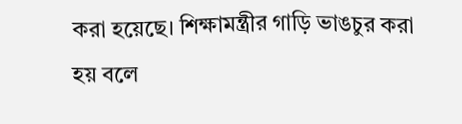করা হয়েছে। শিক্ষামন্ত্রীর গাড়ি ভাঙচুর করা হয় বলে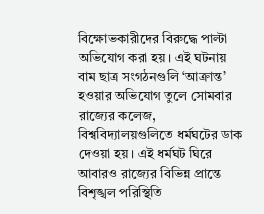বিক্ষোভকারীদের বিরুদ্ধে পাল্টা অভিযোগ করা হয়। এই ঘটনায় বাম ছাত্র সংগঠনগুলি ‘আক্রান্ত’ হওয়ার অভিযোগ তুলে সোমবার রাজ্যের কলেজ, বিশ্ববিদ্যালয়গুলিতে ধর্মঘটের ডাক দেওয়া হয়। এই ধর্মঘট ঘিরে আবারও রাজ্যের বিভিন্ন প্রান্তে বিশৃঙ্খল পরিস্থিতি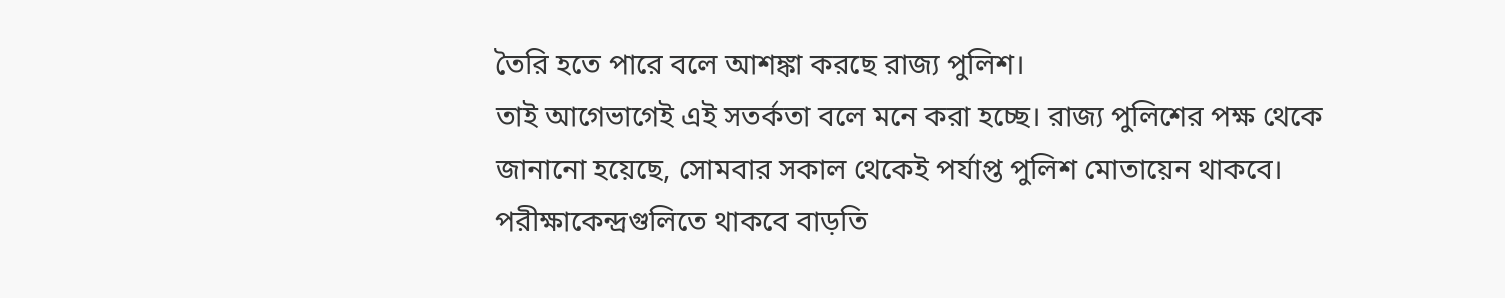তৈরি হতে পারে বলে আশঙ্কা করছে রাজ্য পুলিশ।
তাই আগেভাগেই এই সতর্কতা বলে মনে করা হচ্ছে। রাজ্য পুলিশের পক্ষ থেকে জানানো হয়েছে, সোমবার সকাল থেকেই পর্যাপ্ত পুলিশ মোতায়েন থাকবে। পরীক্ষাকেন্দ্রগুলিতে থাকবে বাড়তি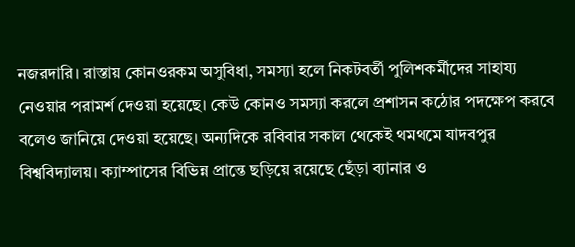নজরদারি। রাস্তায় কোনওরকম অসুবিধা, সমস্যা হলে নিকটবর্তী পুলিশকর্মীদের সাহায্য নেওয়ার পরামর্শ দেওয়া হয়েছে। কেউ কোনও সমস্যা করলে প্রশাসন কঠোর পদক্ষেপ করবে বলেও জানিয়ে দেওয়া হয়েছে। অন্যদিকে রবিবার সকাল থেকেই থমথমে যাদবপুর বিশ্ববিদ্যালয়। ক্যাম্পাসের বিভিন্ন প্রান্তে ছড়িয়ে রয়েছে ছেঁড়া ব্যানার ও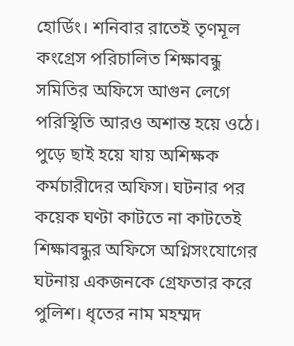হোর্ডিং। শনিবার রাতেই তৃণমূল কংগ্রেস পরিচালিত শিক্ষাবন্ধু সমিতির অফিসে আগুন লেগে পরিস্থিতি আরও অশান্ত হয়ে ওঠে।
পুড়ে ছাই হয়ে যায় অশিক্ষক কর্মচারীদের অফিস। ঘটনার পর কয়েক ঘণ্টা কাটতে না কাটতেই শিক্ষাবন্ধুর অফিসে অগ্নিসংযোগের ঘটনায় একজনকে গ্রেফতার করে পুলিশ। ধৃতের নাম মহম্মদ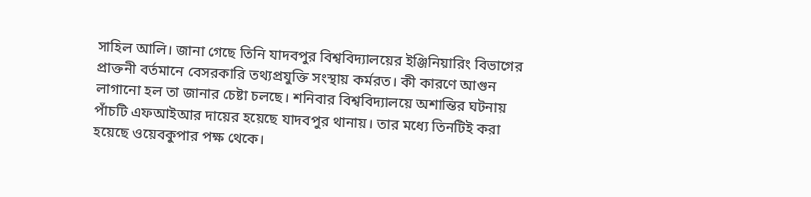সাহিল আলি। জানা গেছে তিনি যাদবপুর বিশ্ববিদ্যালয়ের ইঞ্জিনিয়ারিং বিভাগের প্রাক্তনী বর্তমানে বেসরকারি তথ্যপ্রযুক্তি সংস্থায় কর্মরত। কী কারণে আগুন লাগানো হল তা জানার চেষ্টা চলছে। শনিবার বিশ্ববিদ্যালয়ে অশান্তির ঘটনায় পাঁচটি এফআইআর দায়ের হয়েছে যাদবপুর থানায়। তার মধ্যে তিনটিই করা হয়েছে ওয়েবকুপার পক্ষ থেকে।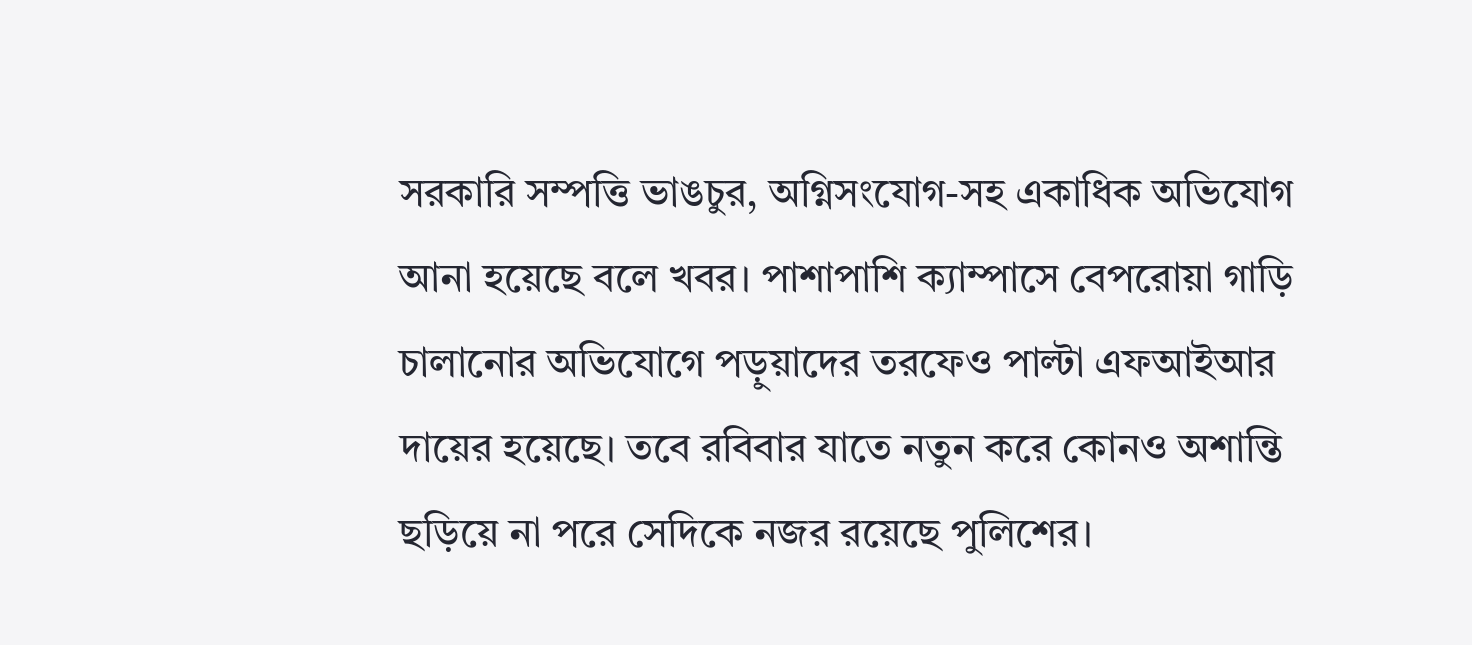সরকারি সম্পত্তি ভাঙচুর, অগ্নিসংযোগ-সহ একাধিক অভিযোগ আনা হয়েছে বলে খবর। পাশাপাশি ক্যাম্পাসে বেপরোয়া গাড়ি চালানোর অভিযোগে পড়ুয়াদের তরফেও পাল্টা এফআইআর দায়ের হয়েছে। তবে রবিবার যাতে নতুন করে কোনও অশান্তি ছড়িয়ে না পরে সেদিকে নজর রয়েছে পুলিশের।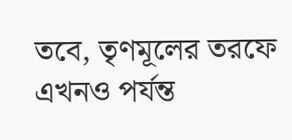তবে, তৃণমূলের তরফে এখনও পর্যন্ত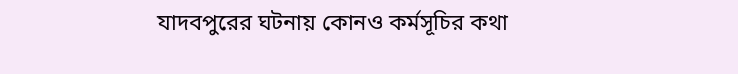যাদবপুরের ঘটনায় কোনও কর্মসূচির কথা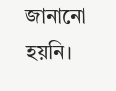জানানো হয়নি।